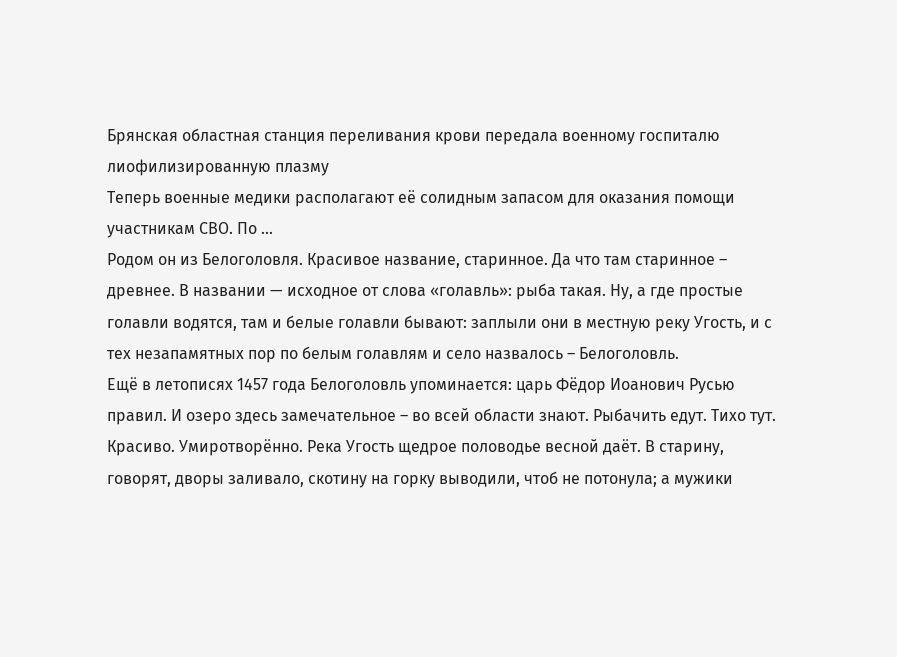Брянская областная станция переливания крови передала военному госпиталю лиофилизированную плазму
Теперь военные медики располагают её солидным запасом для оказания помощи участникам СВО. По ...
Родом он из Белоголовля. Красивое название, старинное. Да что там старинное – древнее. В названии — иcходное от слова «голавль»: рыба такая. Ну, а где простые голавли водятся, там и белые голавли бывают: заплыли они в местную реку Угость, и с тех незапамятных пор по белым голавлям и село назвалось – Белоголовль.
Ещё в летописях 1457 года Белоголовль упоминается: царь Фёдор Иоанович Русью правил. И озеро здесь замечательное – во всей области знают. Рыбачить едут. Тихо тут. Красиво. Умиротворённо. Река Угость щедрое половодье весной даёт. В старину, говорят, дворы заливало, скотину на горку выводили, чтоб не потонула; а мужики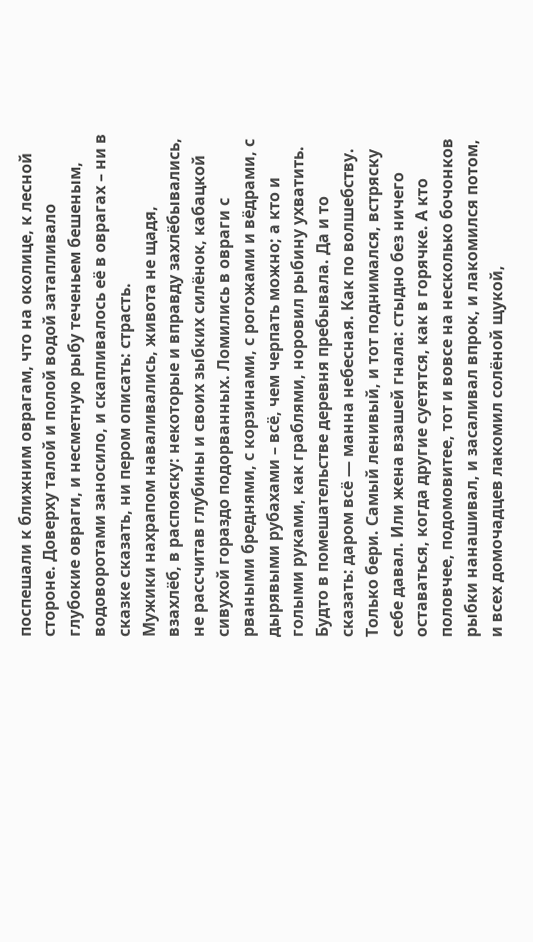поспешали к ближним оврагам, что на околице, к лесной стороне. Доверху талой и полой водой затапливало глубокие овраги, и несметную рыбу теченьем бешеным, водоворотами заносило, и скапливалось её в оврагах – ни в сказке сказать, ни пером описать: страсть.
Мужики нахрапом наваливались, живота не щадя, взахлёб, в распояску: некоторые и вправду захлёбывались, не рассчитав глубины и своих зыбких силёнок, кабацкой сивухой гораздо подорванных. Ломились в овраги с рваными бреднями, с корзинами, с рогожами и вёдрами, с дырявыми рубахами – всё, чем черпать можно; а кто и голыми руками, как граблями, норовил рыбину ухватить. Будто в помешательстве деревня пребывала. Да и то сказать: даром всё — манна небесная. Как по волшебству. Только бери. Самый ленивый, и тот поднимался, встряску себе давал. Или жена взашей гнала: стыдно без ничего оставаться, когда другие суетятся, как в горячке. А кто половчее, подомовитее, тот и вовсе на несколько бочонков рыбки нанашивал, и засаливал впрок, и лакомился потом, и всех домочадцев лакомил солёной щукой,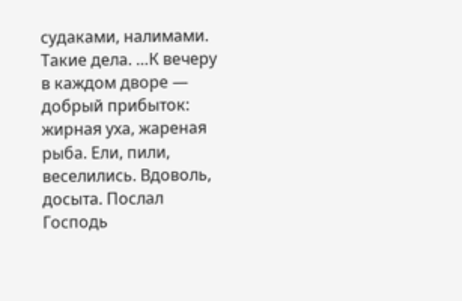судаками, налимами. Такие дела. …К вечеру в каждом дворе — добрый прибыток: жирная уха, жареная рыба. Ели, пили, веселились. Вдоволь, досыта. Послал Господь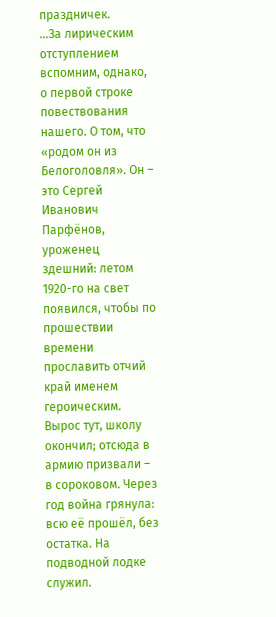праздничек.
…За лирическим отступлением вспомним, однако, о первой строке повествования нашего. О том, что «родом он из Белоголовля». Он – это Сергей Иванович Парфёнов, уроженец здешний: летом 1920-го на свет появился, чтобы по прошествии времени прославить отчий край именем героическим. Вырос тут, школу окончил; отсюда в армию призвали – в сороковом. Через год война грянула: всю её прошёл, без остатка. На подводной лодке служил.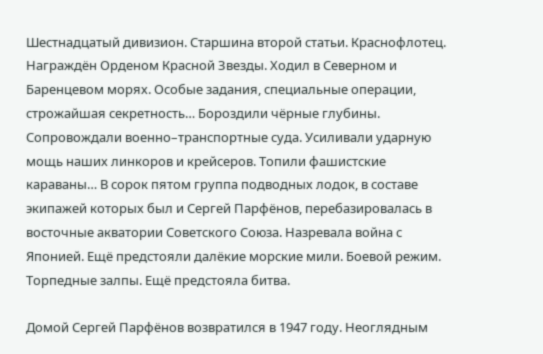Шестнадцатый дивизион. Старшина второй статьи. Краснофлотец. Награждён Орденом Красной Звезды. Ходил в Северном и Баренцевом морях. Особые задания, специальные операции, строжайшая секретность… Бороздили чёрные глубины. Сопровождали военно–транспортные суда. Усиливали ударную мощь наших линкоров и крейсеров. Топили фашистские караваны… В сорок пятом группа подводных лодок, в составе экипажей которых был и Сергей Парфёнов, перебазировалась в восточные акватории Советского Союза. Назревала война с Японией. Ещё предстояли далёкие морские мили. Боевой режим. Торпедные залпы. Ещё предстояла битва.

Домой Сергей Парфёнов возвратился в 1947 году. Неоглядным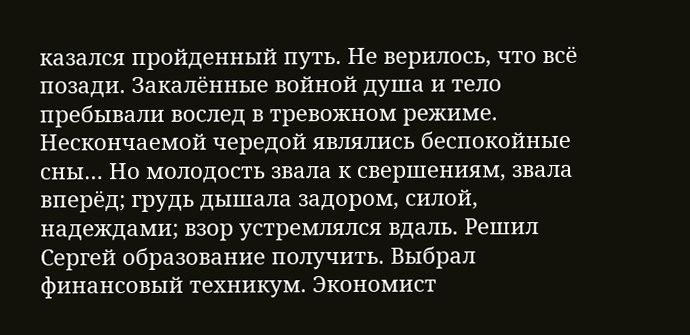казался пройденный путь. Не верилось, что всё позади. Закалённые войной душа и тело пребывали вослед в тревожном режиме. Нескончаемой чередой являлись беспокойные сны… Но молодость звала к свершениям, звала вперёд; грудь дышала задором, силой, надеждами; взор устремлялся вдаль. Решил Сергей образование получить. Выбрал финансовый техникум. Экономист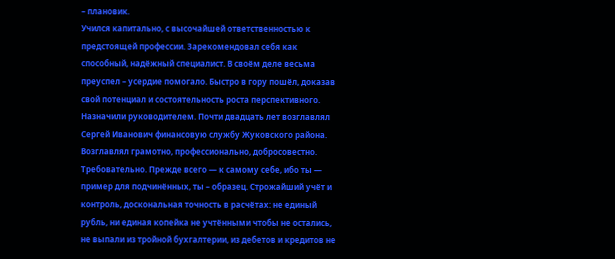– плановик.
Учился капитально, с высочайшей ответственностью к предстоящей профессии. Зарекомендовал себя как способный, надёжный специалист. В своём деле весьма преуспел – усердие помогало. Быстро в гору пошёл, доказав свой потенциал и состоятельность роста перспективного. Назначили руководителем. Почти двадцать лет возглавлял Сергей Иванович финансовую службу Жуковского района.
Возглавлял грамотно, профессионально, добросовестно. Требовательно. Прежде всего — к самому себе, ибо ты — пример для подчинённых, ты – образец. Строжайший учёт и контроль, доскональная точность в расчётах: не единый рубль, ни единая копейка не учтёнными чтобы не остались, не выпали из тройной бухгалтерии, из дебетов и кредитов не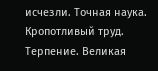исчезли. Точная наука. Кропотливый труд. Терпение. Великая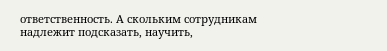ответственность. А скольким сотрудникам надлежит подсказать, научить,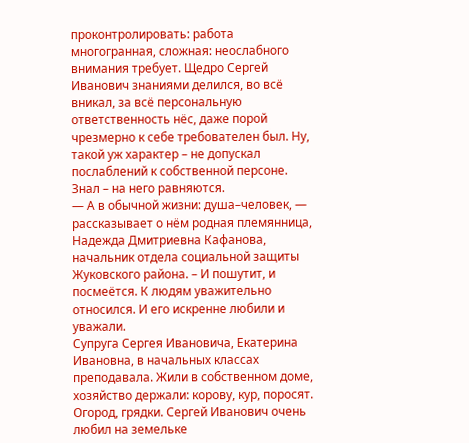проконтролировать: работа многогранная, сложная: неослабного внимания требует. Щедро Сергей Иванович знаниями делился, во всё вникал, за всё персональную ответственность нёс, даже порой чрезмерно к себе требователен был. Ну, такой уж характер – не допускал послаблений к собственной персоне. Знал – на него равняются.
— А в обычной жизни: душа–человек, — рассказывает о нём родная племянница, Надежда Дмитриевна Кафанова, начальник отдела социальной защиты Жуковского района. – И пошутит, и посмеётся. К людям уважительно относился. И его искренне любили и уважали.
Супруга Сергея Ивановича, Екатерина Ивановна, в начальных классах преподавала. Жили в собственном доме, хозяйство держали: корову, кур, поросят. Огород, грядки. Сергей Иванович очень любил на земельке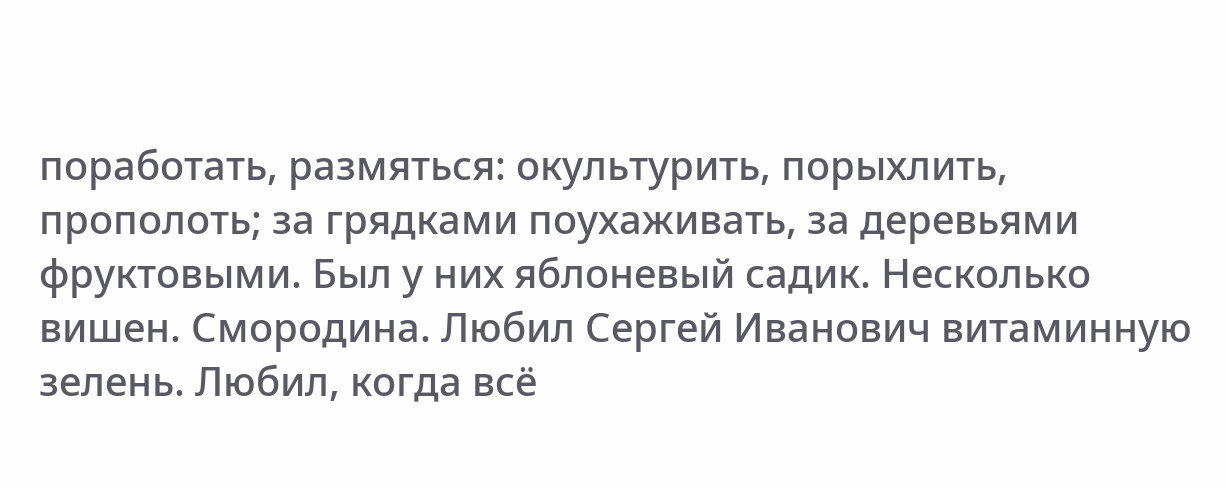поработать, размяться: окультурить, порыхлить, прополоть; за грядками поухаживать, за деревьями фруктовыми. Был у них яблоневый садик. Несколько вишен. Смородина. Любил Сергей Иванович витаминную зелень. Любил, когда всё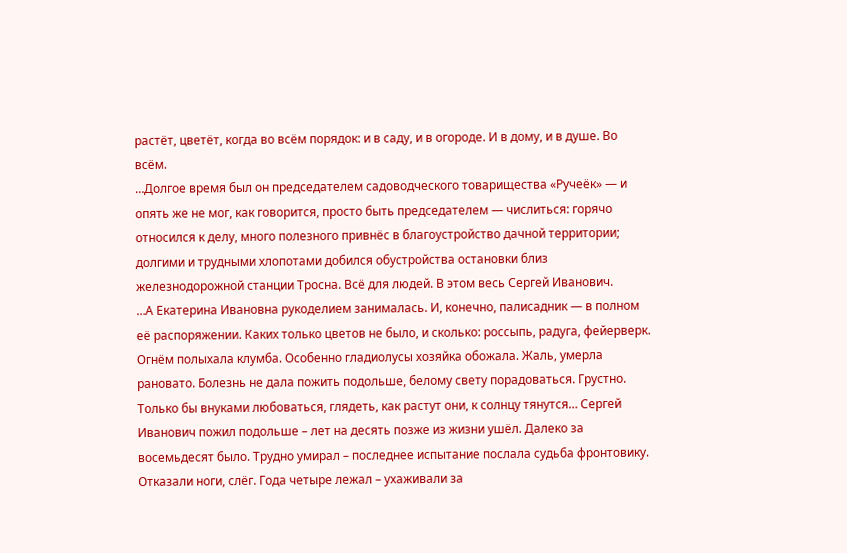растёт, цветёт, когда во всём порядок: и в саду, и в огороде. И в дому, и в душе. Во всём.
…Долгое время был он председателем садоводческого товарищества «Ручеёк» — и опять же не мог, как говорится, просто быть председателем — числиться: горячо относился к делу, много полезного привнёс в благоустройство дачной территории; долгими и трудными хлопотами добился обустройства остановки близ железнодорожной станции Тросна. Всё для людей. В этом весь Сергей Иванович.
…А Екатерина Ивановна рукоделием занималась. И, конечно, палисадник — в полном её распоряжении. Каких только цветов не было, и сколько: россыпь, радуга, фейерверк. Огнём полыхала клумба. Особенно гладиолусы хозяйка обожала. Жаль, умерла рановато. Болезнь не дала пожить подольше, белому свету порадоваться. Грустно. Только бы внуками любоваться, глядеть, как растут они, к солнцу тянутся… Сергей Иванович пожил подольше – лет на десять позже из жизни ушёл. Далеко за восемьдесят было. Трудно умирал – последнее испытание послала судьба фронтовику. Отказали ноги, слёг. Года четыре лежал – ухаживали за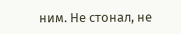ним. Не стонал, не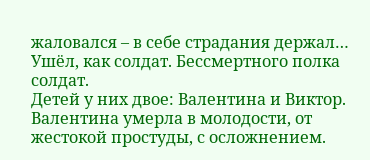жаловался – в себе страдания держал… Ушёл, как солдат. Бессмертного полка солдат.
Детей у них двое: Валентина и Виктор. Валентина умерла в молодости, от жестокой простуды, с осложнением.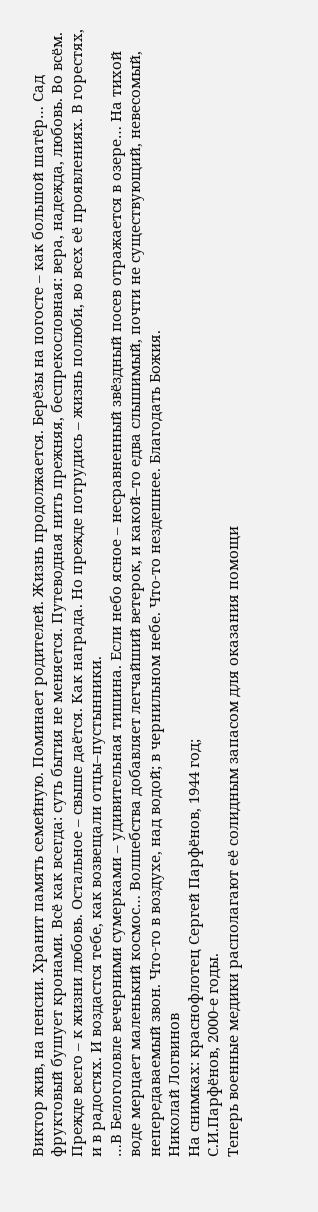Виктор жив, на пенсии. Хранит память семейную. Поминает родителей. Жизнь продолжается. Берёзы на погосте – как большой шатёр… Сад фруктовый бушует кронами. Всё как всегда: суть бытия не меняется. Путеводная нить прежняя, беспрекословная: вера, надежда, любовь. Во всём. Прежде всего – к жизни любовь. Остальное – свыше даётся. Как награда. Но прежде потрудись – жизнь полюби, во всех её проявлениях. В горестях, и в радостях. И воздастся тебе, как возвещали отцы–пустынники.
…В Белоголовле вечерними сумерками – удивительная тишина. Если небо ясное – несравненный звёздный посев отражается в озере… На тихой воде мерцает маленький космос… Волшебства добавляет легчайший ветерок, и какой–то едва слышимый, почти не существующий, невесомый, непередаваемый звон. Что-то в воздухе, над водой; в чернильном небе. Что-то нездешнее. Благодать Божия.
Николай Логвинов
На снимках: краснофлотец Сергей Парфёнов, 1944 год;
С.И.Парфёнов, 2000-е годы.
Теперь военные медики располагают её солидным запасом для оказания помощи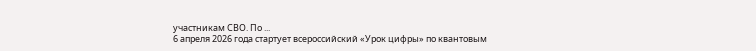участникам СВО. По ...
6 апреля 2026 года стартует всероссийский «Урок цифры» по квантовым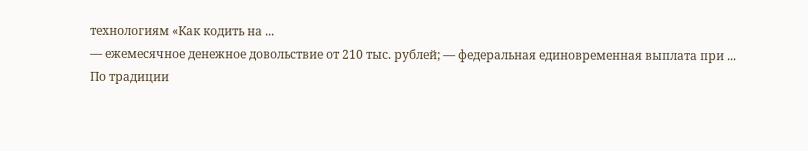технологиям «Как кодить на ...
— ежемесячное денежное довольствие от 210 тыс. рублей; — федеральная единовременная выплата при ...
По традиции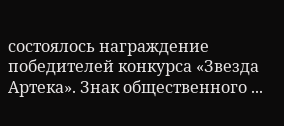состоялось награждение победителей конкурса «Звезда Артека». Знак общественного ...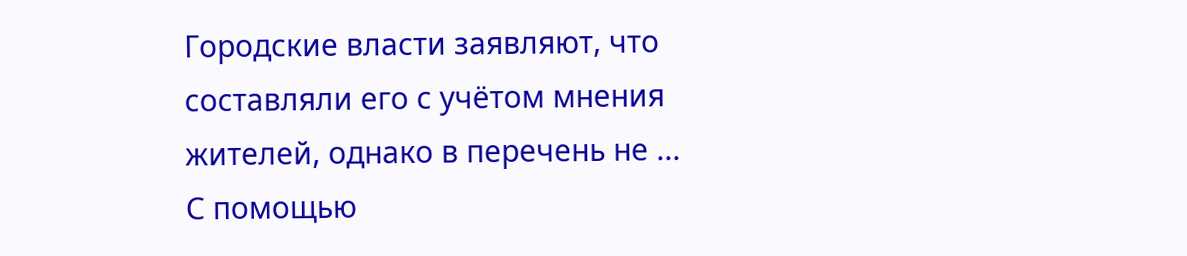Городские власти заявляют, что составляли его с учётом мнения жителей, однако в перечень не ...
С помощью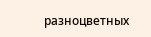разноцветных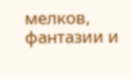мелков, фантазии и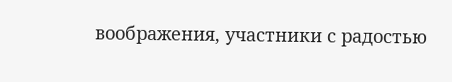воображения, участники с радостью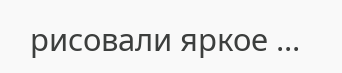рисовали яркое ...